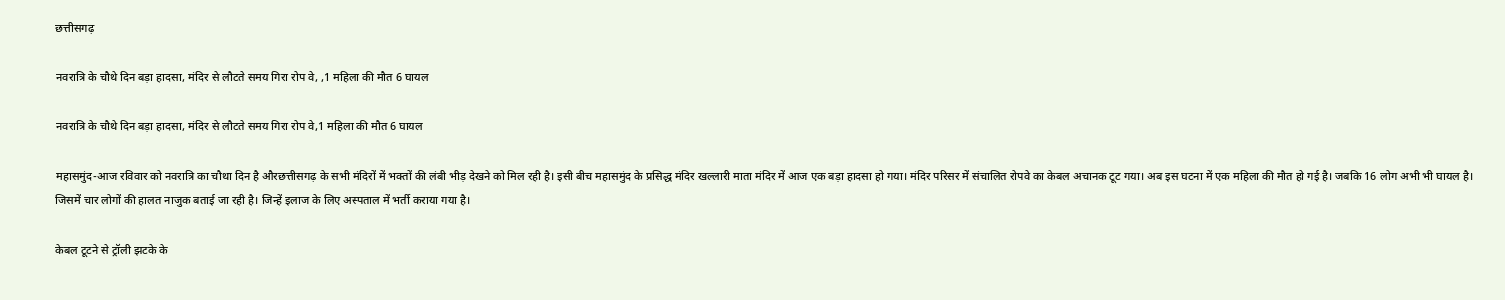छत्तीसगढ़

नवरात्रि के चौथे दिन बड़ा हादसा, मंदिर से लौटते समय गिरा रोप वे, ,1 महिला की मौत 6 घायल

नवरात्रि के चौथे दिन बड़ा हादसा, मंदिर से लौटते समय गिरा रोप वे,1 महिला की मौत 6 घायल

महासमुंद-आज रविवार को नवरात्रि का चौथा दिन है औरछत्तीसगढ़ के सभी मंदिरों में भक्तों की लंबी भीड़ देखने को मिल रही है। इसी बीच महासमुंद के प्रसिद्ध मंदिर खल्लारी माता मंदिर में आज एक बड़ा हादसा हो गया। मंदिर परिसर में संचालित रोपवे का केबल अचानक टूट गया। अब इस घटना में एक महिला की मौत हो गई है। जबकि 16 लोग अभी भी घायल है। जिसमें चार लोगों की हालत नाजुक बताई जा रही है। जिन्हें इलाज के लिए अस्पताल में भर्ती कराया गया है।

केबल टूटने से ट्रॉली झटके के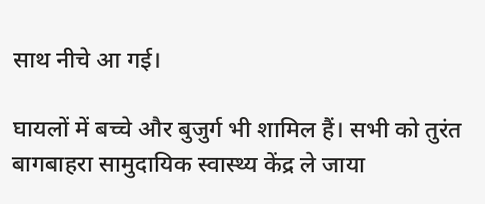साथ नीचे आ गई।

घायलों में बच्चे और बुजुर्ग भी शामिल हैं। सभी को तुरंत बागबाहरा सामुदायिक स्वास्थ्य केंद्र ले जाया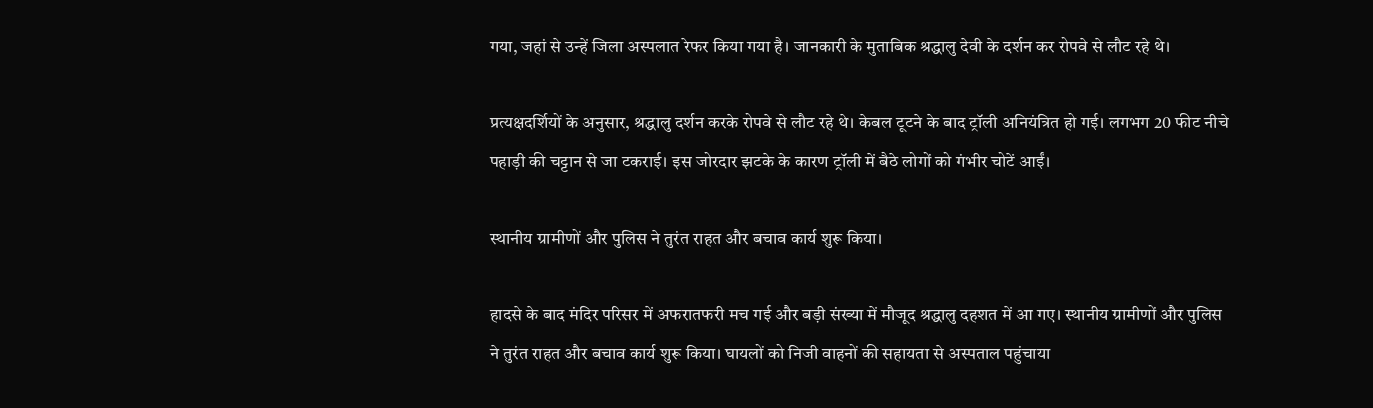गया, जहां से उन्हें जिला अस्पलात रेफर किया गया है। जानकारी के मुताबिक श्रद्धालु देवी के दर्शन कर रोपवे से लौट रहे थे।

प्रत्यक्षदर्शियों के अनुसार, श्रद्धालु दर्शन करके रोपवे से लौट रहे थे। केबल टूटने के बाद ट्रॉली अनियंत्रित हो गई। लगभग 20 फीट नीचे पहाड़ी की चट्टान से जा टकराई। इस जोरदार झटके के कारण ट्रॉली में बैठे लोगों को गंभीर चोटें आईं।

स्थानीय ग्रामीणों और पुलिस ने तुरंत राहत और बचाव कार्य शुरू किया।

हादसे के बाद मंदिर परिसर में अफरातफरी मच गई और बड़ी संख्या में मौजूद श्रद्धालु दहशत में आ गए। स्थानीय ग्रामीणों और पुलिस ने तुरंत राहत और बचाव कार्य शुरू किया। घायलों को निजी वाहनों की सहायता से अस्पताल पहुंचाया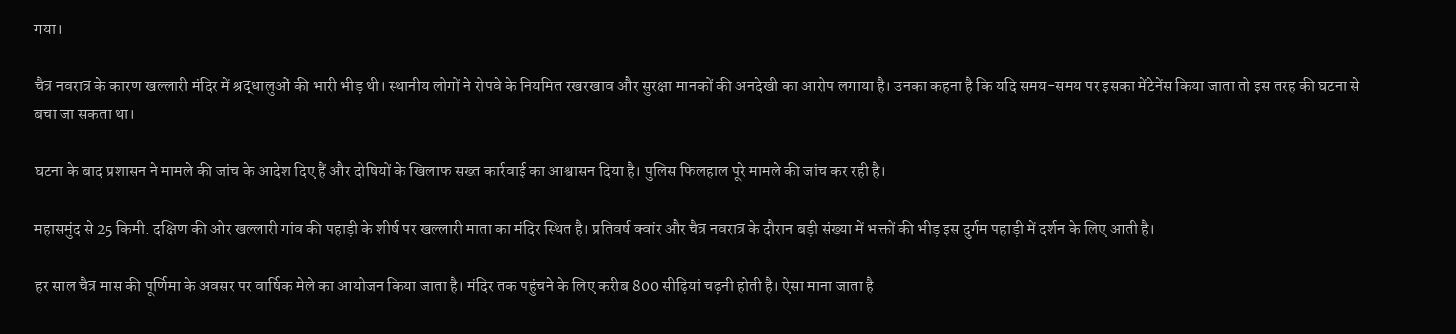गया।

चैत्र नवरात्र के कारण खल्लारी मंदिर में श्रद्धालुओं की भारी भीड़ थी। स्थानीय लोगों ने रोपवे के नियमित रखरखाव और सुरक्षा मानकों की अनदेखी का आरोप लगाया है। उनका कहना है कि यदि समय-समय पर इसका मेंटेनेंस किया जाता तो इस तरह की घटना से बचा जा सकता था।

घटना के बाद प्रशासन ने मामले की जांच के आदेश दिए हैं और दोषियों के खिलाफ सख्त कार्रवाई का आश्वासन दिया है। पुलिस फिलहाल पूरे मामले की जांच कर रही है।

महासमुंद से 25 किमी. दक्षिण की ओर खल्लारी गांव की पहाड़ी के शीर्ष पर खल्लारी माता का मंदिर स्थित है। प्रतिवर्ष क्वांर और चैत्र नवरात्र के दौरान बड़ी संख्या में भक्तों की भीड़ इस दुर्गम पहाड़ी में दर्शन के लिए आती है।

हर साल चैत्र मास की पूर्णिमा के अवसर पर वार्षिक मेले का आयोजन किया जाता है। मंदिर तक पहुंचने के लिए करीब 800 सीढ़ियां चढ़नी होती है। ऐसा माना जाता है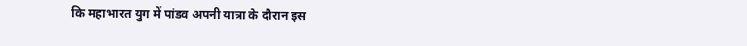कि महाभारत युग में पांडव अपनी यात्रा के दौरान इस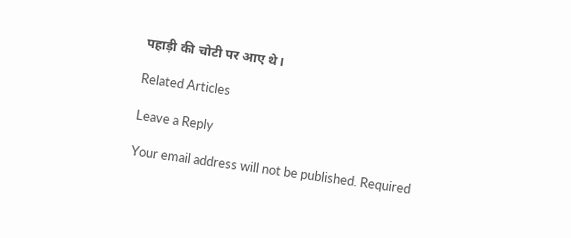पहाड़ी की चोटी पर आए थे।

Related Articles

Leave a Reply

Your email address will not be published. Required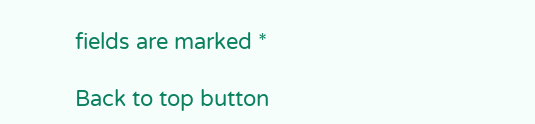fields are marked *

Back to top button